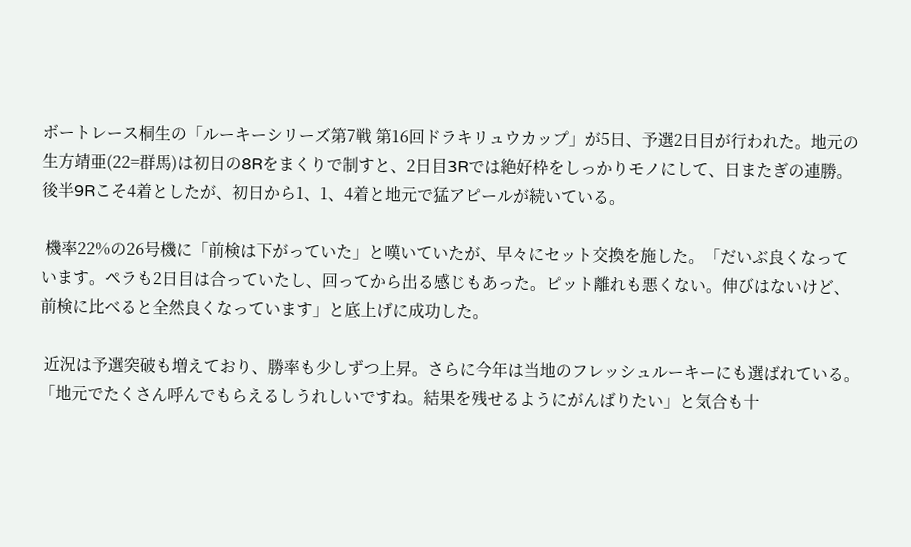ボートレース桐生の「ルーキーシリーズ第7戦 第16回ドラキリュウカップ」が5日、予選2日目が行われた。地元の生方靖亜(22=群馬)は初日の8Rをまくりで制すと、2日目3Rでは絶好枠をしっかりモノにして、日またぎの連勝。後半9Rこそ4着としたが、初日から1、1、4着と地元で猛アピールが続いている。

 機率22%の26号機に「前検は下がっていた」と嘆いていたが、早々にセット交換を施した。「だいぶ良くなっています。ペラも2日目は合っていたし、回ってから出る感じもあった。ピット離れも悪くない。伸びはないけど、前検に比べると全然良くなっています」と底上げに成功した。

 近況は予選突破も増えており、勝率も少しずつ上昇。さらに今年は当地のフレッシュルーキーにも選ばれている。「地元でたくさん呼んでもらえるしうれしいですね。結果を残せるようにがんばりたい」と気合も十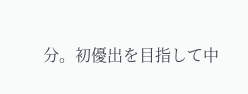分。初優出を目指して中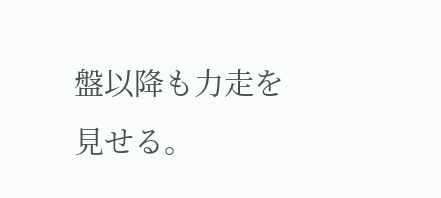盤以降も力走を見せる。